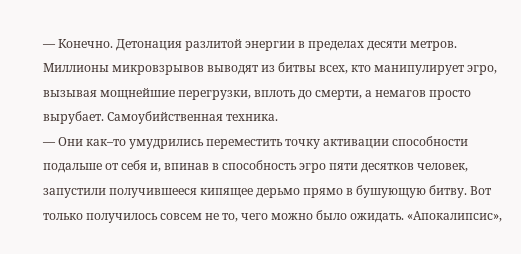— Конечно. Детонация разлитой энергии в пределах десяти метров. Миллионы микровзрывов выводят из битвы всех, кто манипулирует эгро, вызывая мощнейшие перегрузки, вплоть до смерти, а немагов просто вырубает. Самоубийственная техника.
— Они как–то умудрились переместить точку активации способности подальше от себя и, впинав в способность эгро пяти десятков человек, запустили получившееся кипящее дерьмо прямо в бушующую битву. Вот только получилось совсем не то, чего можно было ожидать. «Апокалипсис»,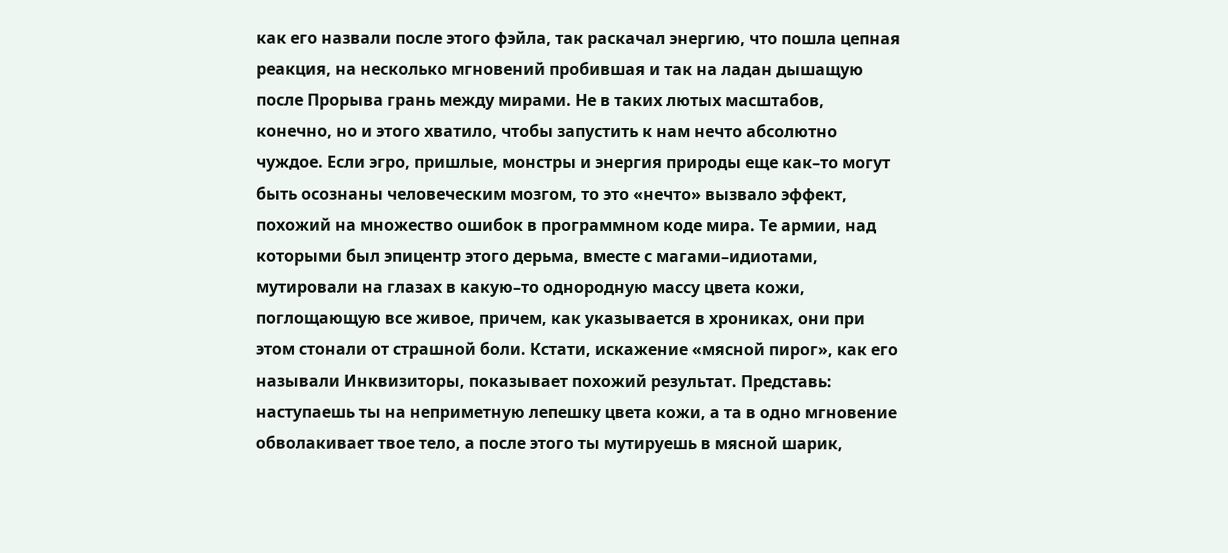как его назвали после этого фэйла, так раскачал энергию, что пошла цепная реакция, на несколько мгновений пробившая и так на ладан дышащую после Прорыва грань между мирами. Не в таких лютых масштабов, конечно, но и этого хватило, чтобы запустить к нам нечто абсолютно чуждое. Если эгро, пришлые, монстры и энергия природы еще как–то могут быть осознаны человеческим мозгом, то это «нечто» вызвало эффект, похожий на множество ошибок в программном коде мира. Те армии, над которыми был эпицентр этого дерьма, вместе с магами–идиотами, мутировали на глазах в какую–то однородную массу цвета кожи, поглощающую все живое, причем, как указывается в хрониках, они при этом стонали от страшной боли. Кстати, искажение «мясной пирог», как его называли Инквизиторы, показывает похожий результат. Представь: наступаешь ты на неприметную лепешку цвета кожи, а та в одно мгновение обволакивает твое тело, а после этого ты мутируешь в мясной шарик,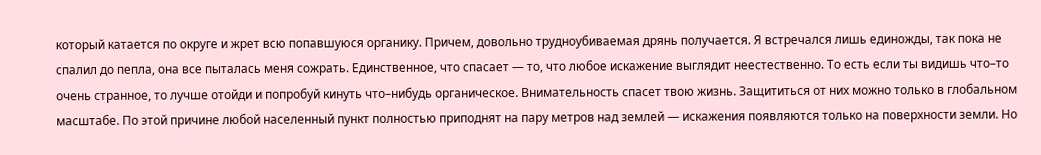который катается по округе и жрет всю попавшуюся органику. Причем, довольно трудноубиваемая дрянь получается. Я встречался лишь единожды, так пока не спалил до пепла, она все пыталась меня сожрать. Единственное, что спасает — то, что любое искажение выглядит неестественно. То есть если ты видишь что–то очень странное, то лучше отойди и попробуй кинуть что–нибудь органическое. Внимательность спасет твою жизнь. Защититься от них можно только в глобальном масштабе. По этой причине любой населенный пункт полностью приподнят на пару метров над землей — искажения появляются только на поверхности земли. Но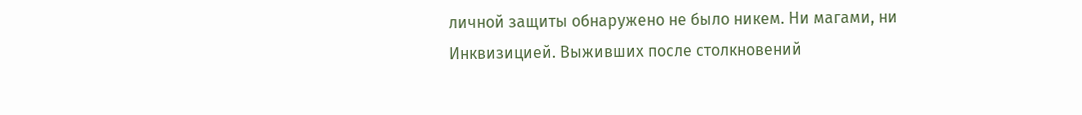личной защиты обнаружено не было никем. Ни магами, ни Инквизицией. Выживших после столкновений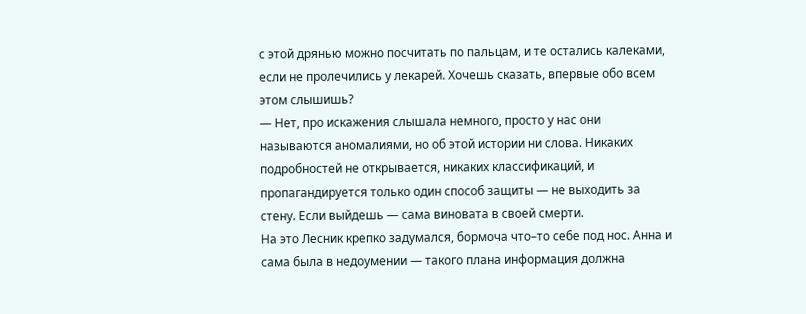с этой дрянью можно посчитать по пальцам, и те остались калеками, если не пролечились у лекарей. Хочешь сказать, впервые обо всем этом слышишь?
— Нет, про искажения слышала немного, просто у нас они называются аномалиями, но об этой истории ни слова. Никаких подробностей не открывается, никаких классификаций, и пропагандируется только один способ защиты — не выходить за стену. Если выйдешь — сама виновата в своей смерти.
На это Лесник крепко задумался, бормоча что–то себе под нос. Анна и сама была в недоумении — такого плана информация должна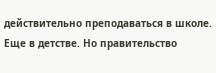действительно преподаваться в школе. Еще в детстве. Но правительство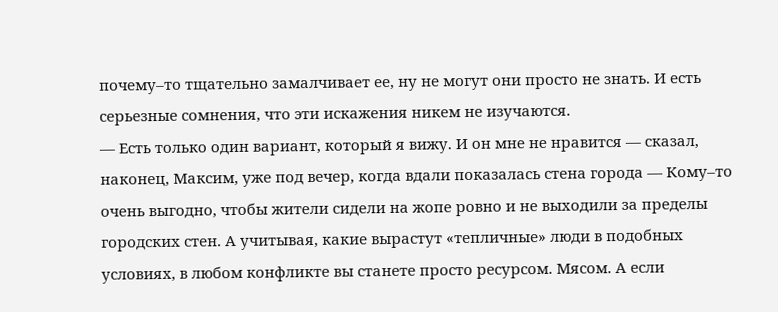почему–то тщательно замалчивает ее, ну не могут они просто не знать. И есть серьезные сомнения, что эти искажения никем не изучаются.
— Есть только один вариант, который я вижу. И он мне не нравится — сказал, наконец, Максим, уже под вечер, когда вдали показалась стена города — Кому–то очень выгодно, чтобы жители сидели на жопе ровно и не выходили за пределы городских стен. А учитывая, какие вырастут «тепличные» люди в подобных условиях, в любом конфликте вы станете просто ресурсом. Мясом. А если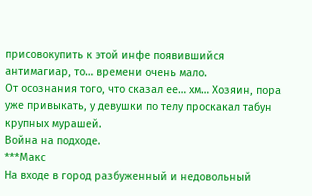присовокупить к этой инфе появившийся антимагиар, то… времени очень мало.
От осознания того, что сказал ее… хм… Хозяин, пора уже привыкать, у девушки по телу проскакал табун крупных мурашей.
Война на подходе.
***Макс
На входе в город разбуженный и недовольный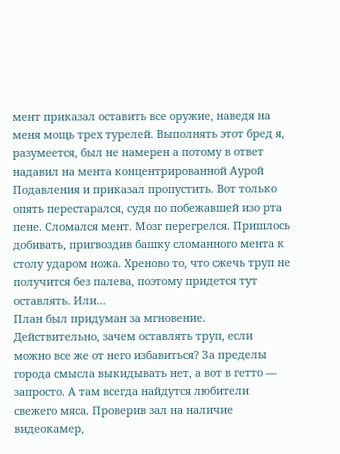мент приказал оставить все оружие, наведя на меня мощь трех турелей. Выполнять этот бред я, разумеется, был не намерен а потому в ответ надавил на мента концентрированной Аурой Подавления и приказал пропустить. Вот только опять перестарался, судя по побежавшей изо рта пене. Сломался мент. Мозг перегрелся. Пришлось добивать, пригвоздив башку сломанного мента к столу ударом ножа. Хреново то, что сжечь труп не получится без палева, поэтому придется тут оставлять. Или…
План был придуман за мгновение. Действительно, зачем оставлять труп, если можно все же от него избавиться? За пределы города смысла выкидывать нет, а вот в гетто — запросто. А там всегда найдутся любители свежего мяса. Проверив зал на наличие видеокамер,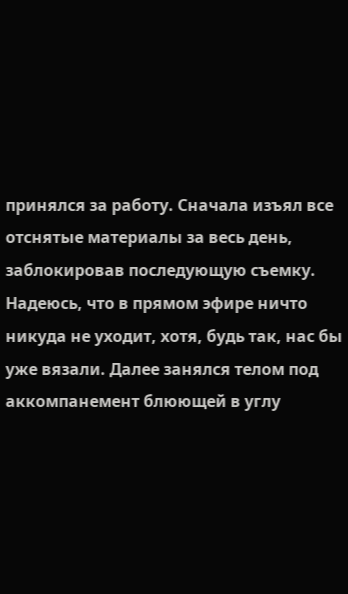принялся за работу. Сначала изъял все отснятые материалы за весь день, заблокировав последующую съемку. Надеюсь, что в прямом эфире ничто никуда не уходит, хотя, будь так, нас бы уже вязали. Далее занялся телом под аккомпанемент блюющей в углу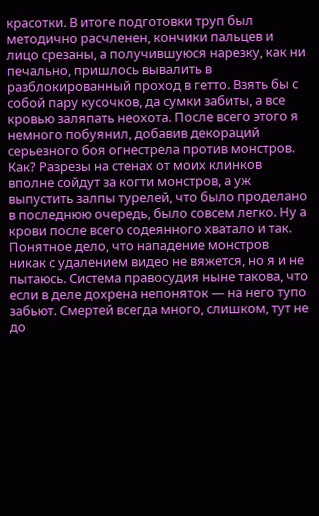красотки. В итоге подготовки труп был методично расчленен, кончики пальцев и лицо срезаны, а получившуюся нарезку, как ни печально, пришлось вывалить в разблокированный проход в гетто. Взять бы с собой пару кусочков, да сумки забиты, а все кровью заляпать неохота. После всего этого я немного побуянил, добавив декораций серьезного боя огнестрела против монстров. Как? Разрезы на стенах от моих клинков вполне сойдут за когти монстров, а уж выпустить залпы турелей, что было проделано в последнюю очередь, было совсем легко. Ну а крови после всего содеянного хватало и так. Понятное дело, что нападение монстров никак с удалением видео не вяжется, но я и не пытаюсь. Система правосудия ныне такова, что если в деле дохрена непоняток — на него тупо забьют. Смертей всегда много, слишком, тут не до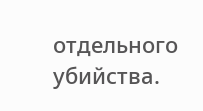отдельного убийства.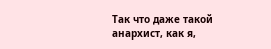Так что даже такой анархист, как я,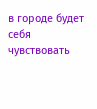в городе будет себя чувствовать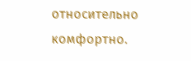относительно комфортно.